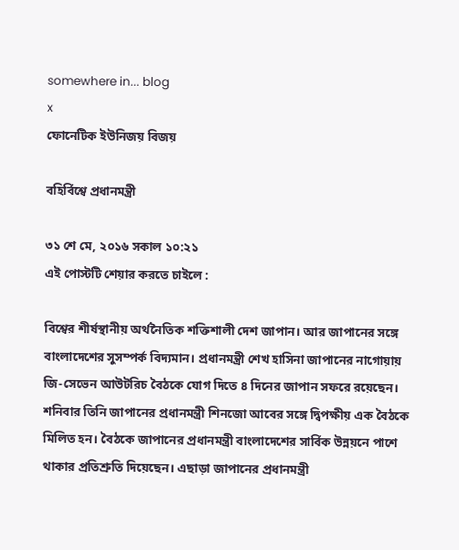somewhere in... blog
x
ফোনেটিক ইউনিজয় বিজয়

বহির্বিশ্বে প্রধানমন্ত্রী

৩১ শে মে, ২০১৬ সকাল ১০:২১
এই পোস্টটি শেয়ার করতে চাইলে :

বিশ্বের শীর্ষস্থানীয় অর্থনৈতিক শক্তিশালী দেশ জাপান। আর জাপানের সঙ্গে বাংলাদেশের সুসম্পর্ক বিদ্যমান। প্রধানমন্ত্রী শেখ হাসিনা জাপানের নাগোয়ায় জি-সেভেন আউটরিচ বৈঠকে যোগ দিতে ৪ দিনের জাপান সফরে রয়েছেন। শনিবার তিনি জাপানের প্রধানমন্ত্রী শিনজো আবের সঙ্গে দ্বিপক্ষীয় এক বৈঠকে মিলিত হন। বৈঠকে জাপানের প্রধানমন্ত্রী বাংলাদেশের সার্বিক উন্নয়নে পাশে থাকার প্রতিশ্রুতি দিয়েছেন। এছাড়া জাপানের প্রধানমন্ত্রী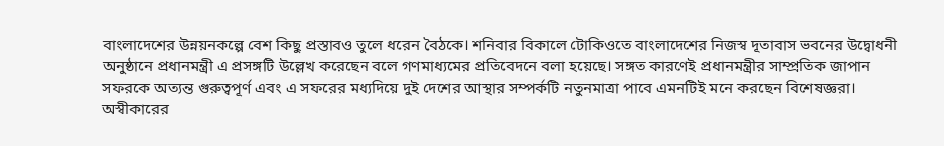বাংলাদেশের উন্নয়নকল্পে বেশ কিছু প্রস্তাবও তুলে ধরেন বৈঠকে। শনিবার বিকালে টোকিওতে বাংলাদেশের নিজস্ব দূতাবাস ভবনের উদ্বোধনী অনুষ্ঠানে প্রধানমন্ত্রী এ প্রসঙ্গটি উল্লেখ করেছেন বলে গণমাধ্যমের প্রতিবেদনে বলা হয়েছে। সঙ্গত কারণেই প্রধানমন্ত্রীর সাম্প্রতিক জাপান সফরকে অত্যন্ত গুরুত্বপূর্ণ এবং এ সফরের মধ্যদিয়ে দুই দেশের আস্থার সম্পর্কটি নতুনমাত্রা পাবে এমনটিই মনে করছেন বিশেষজ্ঞরা।
অস্বীকারের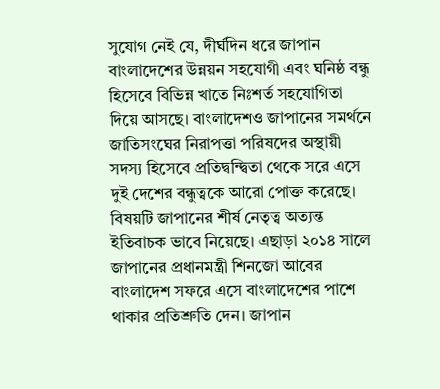সুযোগ নেই যে, দীর্ঘদিন ধরে জাপান বাংলাদেশের উন্নয়ন সহযোগী এবং ঘনিষ্ঠ বন্ধু হিসেবে বিভিন্ন খাতে নিঃশর্ত সহযোগিতা দিয়ে আসছে। বাংলাদেশও জাপানের সমর্থনে জাতিসংঘের নিরাপত্তা পরিষদের অস্থায়ী সদস্য হিসেবে প্রতিদ্বন্দ্বিতা থেকে সরে এসে দুই দেশের বন্ধুত্বকে আরো পোক্ত করেছে। বিষয়টি জাপানের শীর্ষ নেতৃত্ব অত্যন্ত ইতিবাচক ভাবে নিয়েছে। এছাড়া ২০১৪ সালে জাপানের প্রধানমন্ত্রী শিনজো আবের বাংলাদেশ সফরে এসে বাংলাদেশের পাশে থাকার প্রতিশ্রুতি দেন। জাপান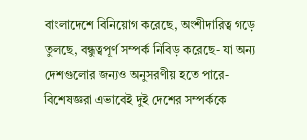বাংলাদেশে বিনিয়োগ করেছে, অংশীদারিত্ব গড়ে তুলছে, বন্ধুত্বপূর্ণ সম্পর্ক নিবিড় করেছে- যা অন্য দেশগুলোর জন্যও অনুসরণীয় হতে পারে- বিশেষজ্ঞরা এভাবেই দুই দেশের সম্পর্ককে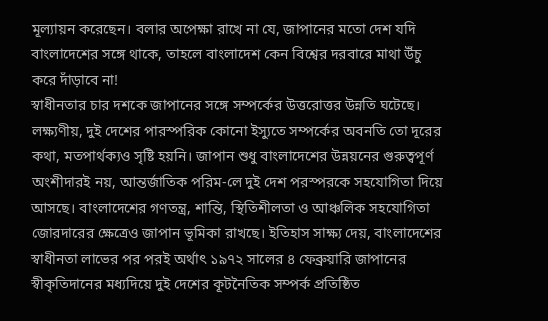মূল্যায়ন করেছেন। বলার অপেক্ষা রাখে না যে, জাপানের মতো দেশ যদি বাংলাদেশের সঙ্গে থাকে, তাহলে বাংলাদেশ কেন বিশ্বের দরবারে মাথা উঁচু করে দাঁড়াবে না!
স্বাধীনতার চার দশকে জাপানের সঙ্গে সম্পর্কের উত্তরোত্তর উন্নতি ঘটেছে। লক্ষ্যণীয়, দুই দেশের পারস্পরিক কোনো ইস্যুতে সম্পর্কের অবনতি তো দূরের কথা, মতপার্থক্যও সৃষ্টি হয়নি। জাপান শুধু বাংলাদেশের উন্নয়নের গুরুত্বপূর্ণ অংশীদারই নয়, আন্তর্জাতিক পরিম-লে দুই দেশ পরস্পরকে সহযোগিতা দিয়ে আসছে। বাংলাদেশের গণতন্ত্র, শান্তি, স্থিতিশীলতা ও আঞ্চলিক সহযোগিতা জোরদারের ক্ষেত্রেও জাপান ভূমিকা রাখছে। ইতিহাস সাক্ষ্য দেয়, বাংলাদেশের স্বাধীনতা লাভের পর পরই অর্থাৎ ১৯৭২ সালের ৪ ফেব্রুয়ারি জাপানের স্বীকৃতিদানের মধ্যদিয়ে দুই দেশের কূটনৈতিক সম্পর্ক প্রতিষ্ঠিত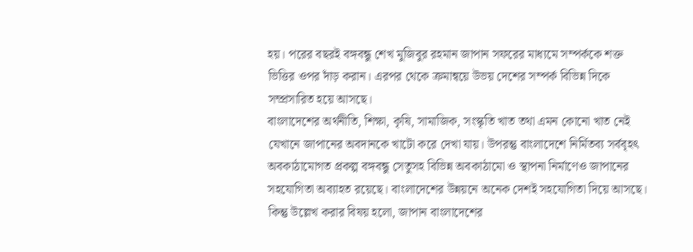হয়। পরের বছরই বঙ্গবন্ধু শেখ মুজিবুর রহমান জাপান সফরের মাধ্যমে সম্পর্ককে শক্ত ভিত্তির ওপর দাঁড় করান। এরপর থেকে ক্রমান্বয়ে উভয় দেশের সম্পর্ক বিভিন্ন দিকে সম্প্রসারিত হয়ে আসছে।
বাংলাদেশের অর্থনীতি, শিক্ষা, কৃষি, সামাজিক, সংস্কৃতি খাত তথা এমন কোনো খাত নেই যেখানে জাপানের অবদানকে খাটো করে দেখা যায়। উপরন্তু বাংলাদেশে নির্মিতব্য সর্ববৃহৎ অবকাঠামোগত প্রকল্প বঙ্গবন্ধু সেতুসহ বিভিন্ন অবকাঠামো ও স্থাপনা নির্মাণেও জাপানের সহযোগিতা অব্যাহত রয়েছে। বাংলাদেশের উন্নয়নে অনেক দেশই সহযোগিতা দিয়ে আসছে। কিন্তু উল্লেখ করার বিষয় হলো, জাপান বাংলাদেশের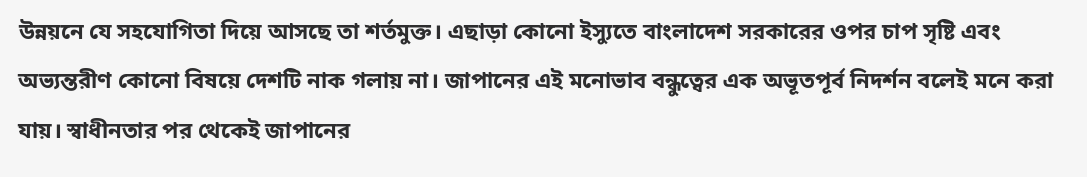উন্নয়নে যে সহযোগিতা দিয়ে আসছে তা শর্তমুক্ত। এছাড়া কোনো ইস্যুতে বাংলাদেশ সরকারের ওপর চাপ সৃষ্টি এবং অভ্যন্তরীণ কোনো বিষয়ে দেশটি নাক গলায় না। জাপানের এই মনোভাব বন্ধুত্বের এক অভূতপূর্ব নিদর্শন বলেই মনে করা যায়। স্বাধীনতার পর থেকেই জাপানের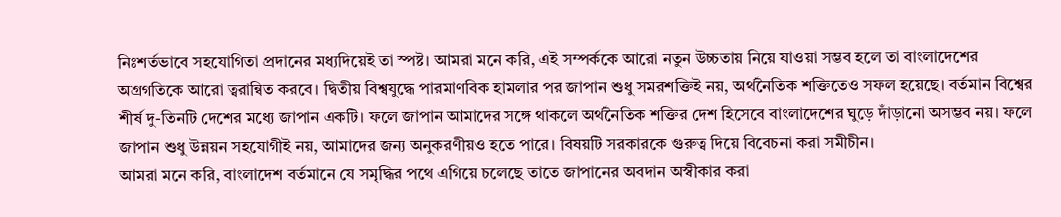নিঃশর্তভাবে সহযোগিতা প্রদানের মধ্যদিয়েই তা স্পষ্ট। আমরা মনে করি, এই সম্পর্ককে আরো নতুন উচ্চতায় নিয়ে যাওয়া সম্ভব হলে তা বাংলাদেশের অগ্রগতিকে আরো ত্বরান্বিত করবে। দ্বিতীয় বিশ্বযুদ্ধে পারমাণবিক হামলার পর জাপান শুধু সমরশক্তিই নয়, অর্থনৈতিক শক্তিতেও সফল হয়েছে। বর্তমান বিশ্বের শীর্ষ দু-তিনটি দেশের মধ্যে জাপান একটি। ফলে জাপান আমাদের সঙ্গে থাকলে অর্থনৈতিক শক্তির দেশ হিসেবে বাংলাদেশের ঘুড়ে দাঁড়ানো অসম্ভব নয়। ফলে জাপান শুধু উন্নয়ন সহযোগীই নয়, আমাদের জন্য অনুকরণীয়ও হতে পারে। বিষয়টি সরকারকে গুরুত্ব দিয়ে বিবেচনা করা সমীচীন।
আমরা মনে করি, বাংলাদেশ বর্তমানে যে সমৃদ্ধির পথে এগিয়ে চলেছে তাতে জাপানের অবদান অস্বীকার করা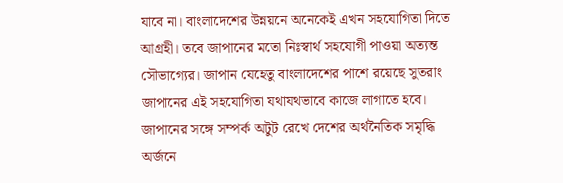যাবে না। বাংলাদেশের উন্নয়নে অনেকেই এখন সহযোগিতা দিতে আগ্রহী। তবে জাপানের মতো নিঃস্বার্থ সহযোগী পাওয়া অত্যন্ত সৌভাগ্যের। জাপান যেহেতু বাংলাদেশের পাশে রয়েছে সুতরাং জাপানের এই সহযোগিতা যথাযথভাবে কাজে লাগাতে হবে। জাপানের সঙ্গে সম্পর্ক অটুট রেখে দেশের অর্থনৈতিক সমৃদ্ধি অর্জনে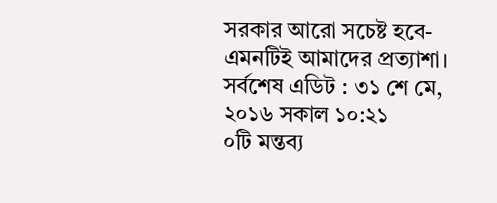সরকার আরো সচেষ্ট হবে- এমনটিই আমাদের প্রত্যাশা।
সর্বশেষ এডিট : ৩১ শে মে, ২০১৬ সকাল ১০:২১
০টি মন্তব্য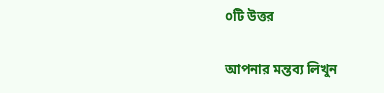০টি উত্তর

আপনার মন্তব্য লিখুন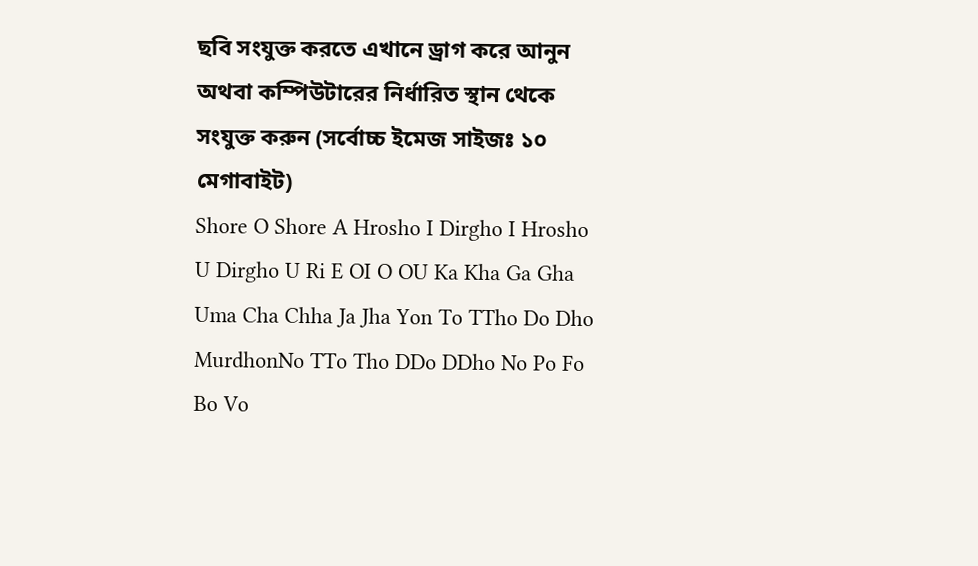ছবি সংযুক্ত করতে এখানে ড্রাগ করে আনুন অথবা কম্পিউটারের নির্ধারিত স্থান থেকে সংযুক্ত করুন (সর্বোচ্চ ইমেজ সাইজঃ ১০ মেগাবাইট)
Shore O Shore A Hrosho I Dirgho I Hrosho U Dirgho U Ri E OI O OU Ka Kha Ga Gha Uma Cha Chha Ja Jha Yon To TTho Do Dho MurdhonNo TTo Tho DDo DDho No Po Fo Bo Vo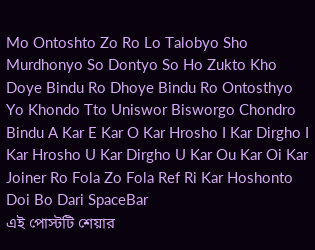Mo Ontoshto Zo Ro Lo Talobyo Sho Murdhonyo So Dontyo So Ho Zukto Kho Doye Bindu Ro Dhoye Bindu Ro Ontosthyo Yo Khondo Tto Uniswor Bisworgo Chondro Bindu A Kar E Kar O Kar Hrosho I Kar Dirgho I Kar Hrosho U Kar Dirgho U Kar Ou Kar Oi Kar Joiner Ro Fola Zo Fola Ref Ri Kar Hoshonto Doi Bo Dari SpaceBar
এই পোস্টটি শেয়ার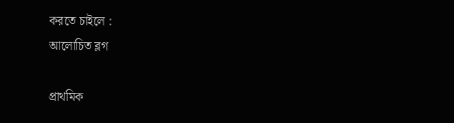করতে চাইলে :
আলোচিত ব্লগ

প্রাথমিক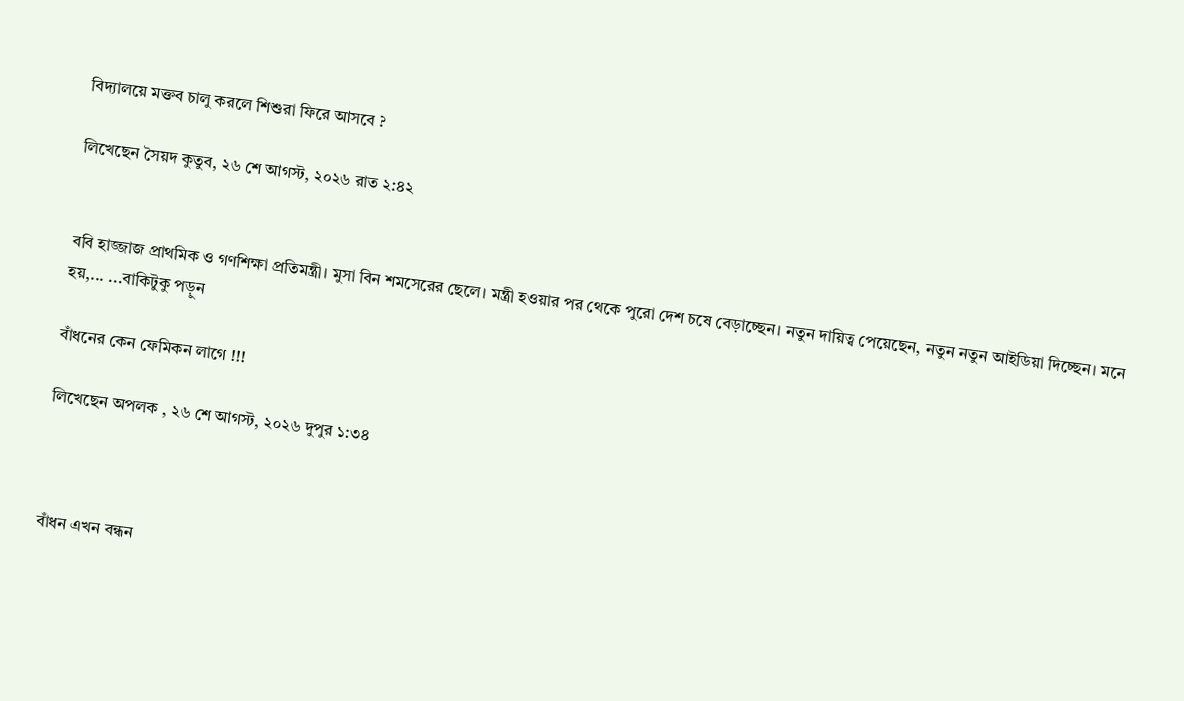বিদ্যালয়ে মক্তব চালু করলে শিশুরা ফিরে আসবে ?

লিখেছেন সৈয়দ কুতুব, ২৬ শে আগস্ট, ২০২৬ রাত ২:৪২


ববি হাজ্জাজ প্রাথমিক ও গণশিক্ষা প্রতিমন্ত্রী। মুসা বিন শমসেরের ছেলে। মন্ত্রী হওয়ার পর থেকে পুরো দেশ চষে বেড়াচ্ছেন। নতুন দায়িত্ব পেয়েছেন, নতুন নতুন আইডিয়া দিচ্ছেন। মনে হয়,... ...বাকিটুকু পড়ুন

বাঁধনের কেন ফেমিকন লাগে !!!

লিখেছেন অপলক , ২৬ শে আগস্ট, ২০২৬ দুপুর ১:৩৪



বাঁধন এখন বন্ধন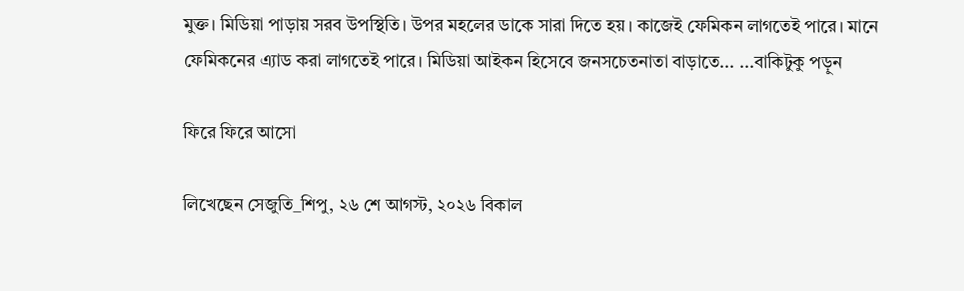মুক্ত। মিডিয়া পাড়ায় সরব উপস্থিতি। উপর মহলের ডাকে সারা দিতে হয়। কাজেই ফেমিকন লাগতেই পারে। মানে ফেমিকনের এ্যাড করা লাগতেই পারে। মিডিয়া আইকন হিসেবে জনসচেতনাতা বাড়াতে... ...বাকিটুকু পড়ুন

ফিরে ফিরে আসো

লিখেছেন সেজুতি_শিপু, ২৬ শে আগস্ট, ২০২৬ বিকাল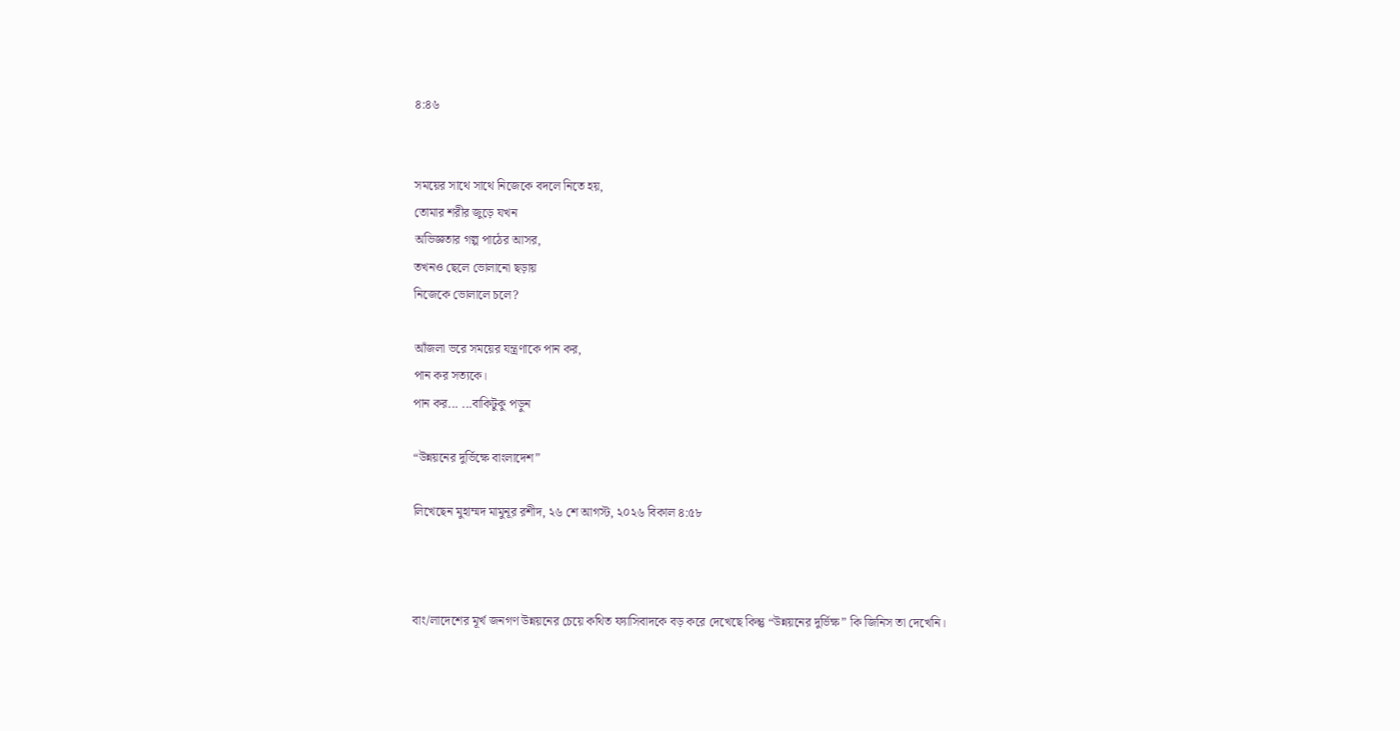৪:৪৬


সময়ের সাথে সাথে নিজেকে বদলে নিতে হয়,
তোমার শরীর জুড়ে যখন
অভিজ্ঞতার গল্প পাঠের আসর,
তখনও ছেলে ভোলানো ছড়ায়
নিজেকে ভোলালে চলে?

আঁজলা ভরে সময়ের যন্ত্রণাকে পান কর,
পান কর সত‍্যকে।
পান কর... ...বাকিটুকু পড়ুন

“উন্নয়নের দুর্ভিক্ষে বাংলাদেশ”

লিখেছেন মুহাম্মদ মামুনূর রশীদ, ২৬ শে আগস্ট, ২০২৬ বিকাল ৪:৫৮



বাং/লাদেশের মূর্খ জনগণ উন্নয়নের চেয়ে কথিত ফ্যাসিবাদকে বড় করে দেখেছে কিন্তু “উন্নয়নের দুর্ভিক্ষ” কি জিনিস তা দেখেনি।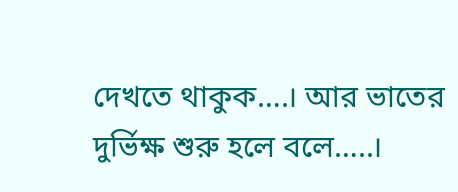দেখতে থাকুক….। আর ভাতের দুর্ভিক্ষ শুরু হলে বলে…..।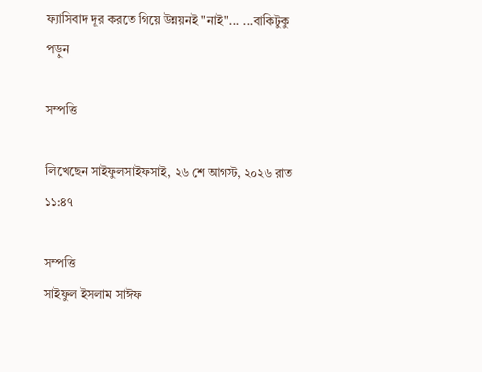ফ্যাসিবাদ দূর করতে গিয়ে উন্নয়নই "নাই"... ...বাকিটুকু পড়ুন

সম্পত্তি

লিখেছেন সাইফুলসাইফসাই, ২৬ শে আগস্ট, ২০২৬ রাত ১১:৪৭

সম্পত্তি
সাইফুল ইসলাম সাঈফ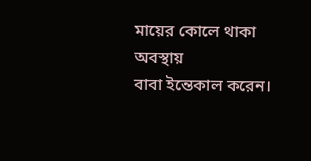মায়ের কোলে থাকা অবস্থায়
বাবা ইন্তেকাল করেন।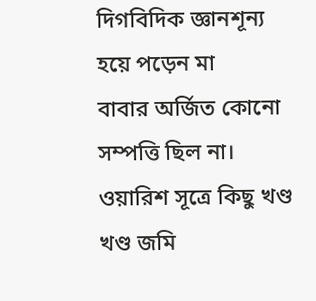দিগবিদিক জ্ঞানশূন্য হয়ে পড়েন মা
বাবার অর্জিত কোনো সম্পত্তি ছিল না।
ওয়ারিশ সূত্রে কিছু খণ্ড খণ্ড জমি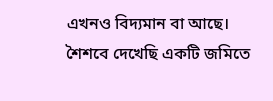এখনও বিদ্যমান বা আছে।
শৈশবে দেখেছি একটি জমিতে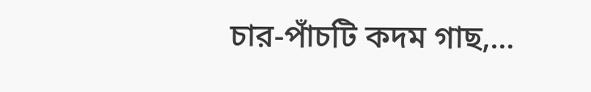চার-পাঁচটি কদম গাছ,...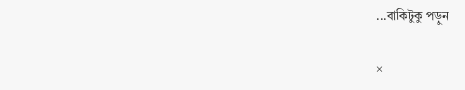...বাকিটুকু পড়ুন

×